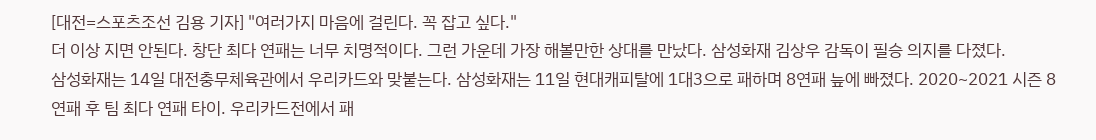[대전=스포츠조선 김용 기자] "여러가지 마음에 걸린다. 꼭 잡고 싶다."
더 이상 지면 안된다. 창단 최다 연패는 너무 치명적이다. 그런 가운데 가장 해볼만한 상대를 만났다. 삼성화재 김상우 감독이 필승 의지를 다졌다.
삼성화재는 14일 대전충무체육관에서 우리카드와 맞붙는다. 삼성화재는 11일 현대캐피탈에 1대3으로 패하며 8연패 늪에 빠졌다. 2020~2021 시즌 8연패 후 팀 최다 연패 타이. 우리카드전에서 패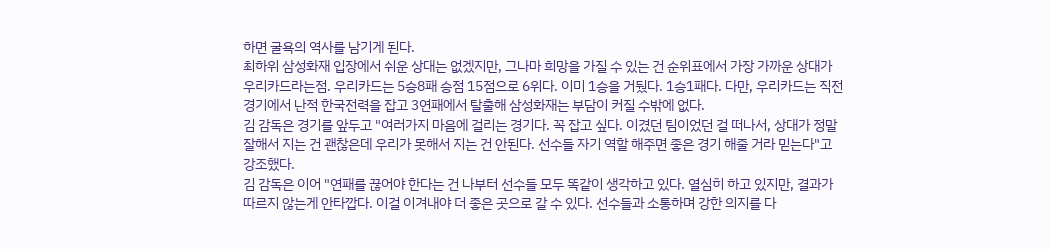하면 굴욕의 역사를 남기게 된다.
최하위 삼성화재 입장에서 쉬운 상대는 없겠지만, 그나마 희망을 가질 수 있는 건 순위표에서 가장 가까운 상대가 우리카드라는점. 우리카드는 5승8패 승점 15점으로 6위다. 이미 1승을 거뒀다. 1승1패다. 다만, 우리카드는 직전 경기에서 난적 한국전력을 잡고 3연패에서 탈출해 삼성화재는 부담이 커질 수밖에 없다.
김 감독은 경기를 앞두고 "여러가지 마음에 걸리는 경기다. 꼭 잡고 싶다. 이겼던 팀이었던 걸 떠나서, 상대가 정말 잘해서 지는 건 괜찮은데 우리가 못해서 지는 건 안된다. 선수들 자기 역할 해주면 좋은 경기 해줄 거라 믿는다"고 강조했다.
김 감독은 이어 "연패를 끊어야 한다는 건 나부터 선수들 모두 똑같이 생각하고 있다. 열심히 하고 있지만, 결과가 따르지 않는게 안타깝다. 이걸 이겨내야 더 좋은 곳으로 갈 수 있다. 선수들과 소통하며 강한 의지를 다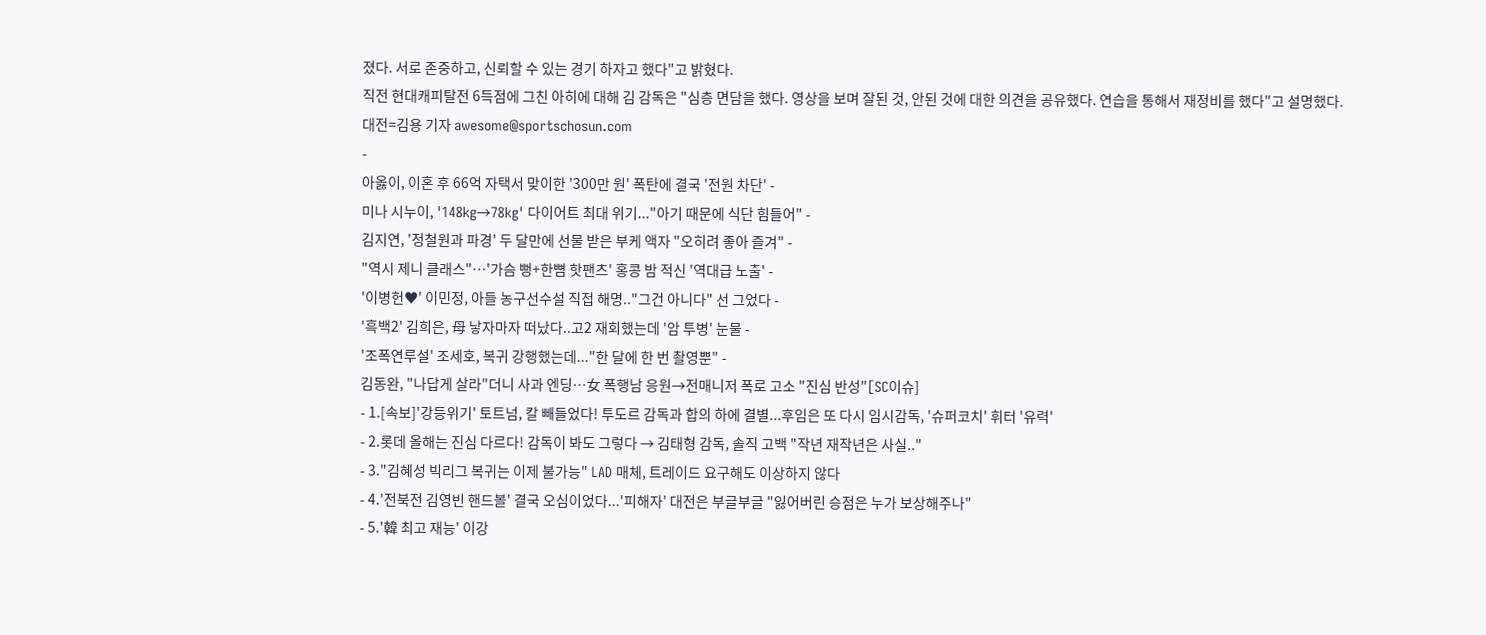졌다. 서로 존중하고, 신뢰할 수 있는 경기 하자고 했다"고 밝혔다.
직전 현대캐피탈전 6득점에 그친 아히에 대해 김 감독은 "심층 면담을 했다. 영상을 보며 잘된 것, 안된 것에 대한 의견을 공유했다. 연습을 통해서 재정비를 했다"고 설명했다.
대전=김용 기자 awesome@sportschosun.com
-
아옳이, 이혼 후 66억 자택서 맞이한 '300만 원' 폭탄에 결국 '전원 차단' -
미나 시누이, '148kg→78kg' 다이어트 최대 위기..."아기 때문에 식단 힘들어" -
김지연, '정철원과 파경' 두 달만에 선물 받은 부케 액자 "오히려 좋아 즐겨" -
"역시 제니 클래스"…'가슴 뻥+한뼘 핫팬츠' 홍콩 밤 적신 '역대급 노출' -
'이병헌♥' 이민정, 아들 농구선수설 직접 해명.."그건 아니다" 선 그었다 -
'흑백2' 김희은, 母 낳자마자 떠났다..고2 재회했는데 '암 투병' 눈물 -
'조폭연루설' 조세호, 복귀 강행했는데..."한 달에 한 번 촬영뿐" -
김동완, "나답게 살라"더니 사과 엔딩…女 폭행남 응원→전매니저 폭로 고소 "진심 반성"[SC이슈]
- 1.[속보]'강등위기' 토트넘, 칼 빼들었다! 투도르 감독과 합의 하에 결별...후임은 또 다시 임시감독, '슈퍼코치' 휘터 '유력'
- 2.롯데 올해는 진심 다르다! 감독이 봐도 그렇다 → 김태형 감독, 솔직 고백 "작년 재작년은 사실.."
- 3."김혜성 빅리그 복귀는 이제 불가능" LAD 매체, 트레이드 요구해도 이상하지 않다
- 4.'전북전 김영빈 핸드볼' 결국 오심이었다...'피해자' 대전은 부글부글 "잃어버린 승점은 누가 보상해주나"
- 5.'韓 최고 재능' 이강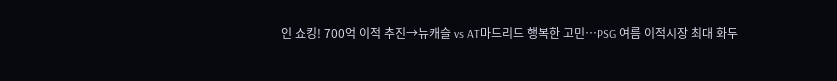인 쇼킹! 700억 이적 추진→뉴캐슬 vs AT마드리드 행복한 고민…PSG 여름 이적시장 최대 화두